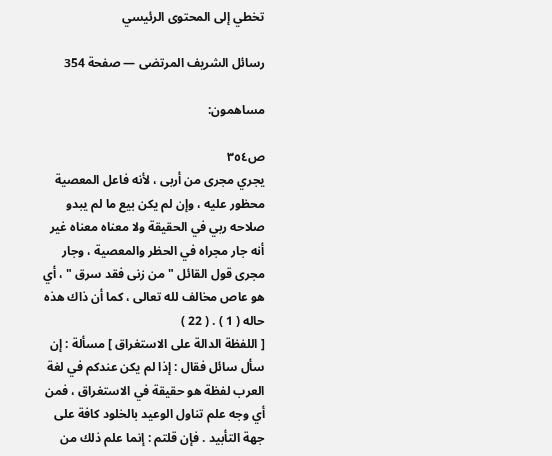تخطي إلى المحتوى الرئيسي

رسائل الشريف المرتضى — صفحة 354

مساهمون:

ص٣٥٤
يجري مجرى من أربى ، لأنه فاعل المعصية محظور عليه ، وإن لم يكن بيع ما لم يبدو صلاحه ربي في الحقيقة ولا معناه معناه غير أنه جار مجراه في الحظر والمعصية ، وجار مجرى قول القائل " من زنى فقد سرق " ، أي هو عاص مخالف لله تعالى ، كما أن ذاك هذه حاله ( 1 ) . ( 22 )
[ اللفظة الدالة على الاستغراق ] مسألة : إن سأل سائل فقال : إذا لم يكن عندكم في لغة العرب لفظة هو حقيقة في الاستغراق ، فمن أي وجه علم تناول الوعيد بالخلود كافة على جهة التأبيد . فإن قلتم : إنما علم ذلك من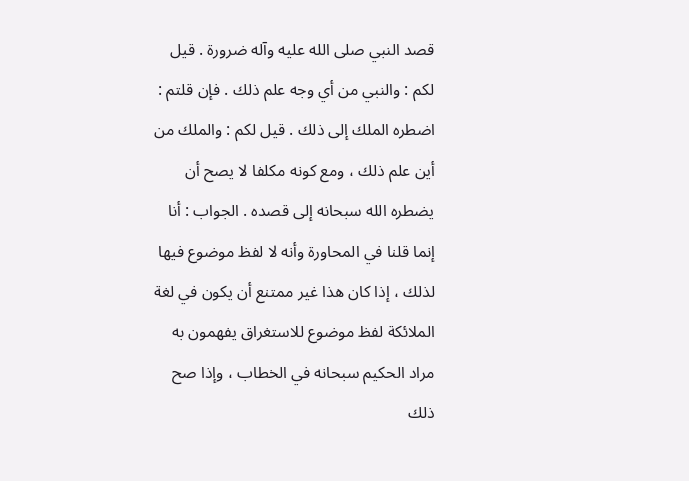قصد النبي صلى الله عليه وآله ضرورة . قيل لكم : والنبي من أي وجه علم ذلك . فإن قلتم : اضطره الملك إلى ذلك . قيل لكم : والملك من أين علم ذلك ، ومع كونه مكلفا لا يصح أن يضطره الله سبحانه إلى قصده . الجواب : أنا إنما قلنا في المحاورة وأنه لا لفظ موضوع فيها لذلك ، إذا كان هذا غير ممتنع أن يكون في لغة الملائكة لفظ موضوع للاستغراق يفهمون به مراد الحكيم سبحانه في الخطاب ، وإذا صح ذلك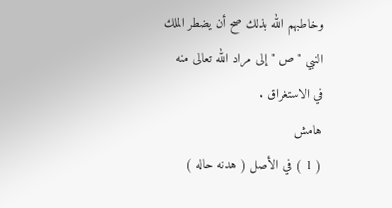وخاطبهم الله بذلك صح أن يضطر الملك النبي " ص " إلى مراد الله تعالى منه في الاستغراق .
هامش
( 1 ) في الأصل ( هدنه حاله )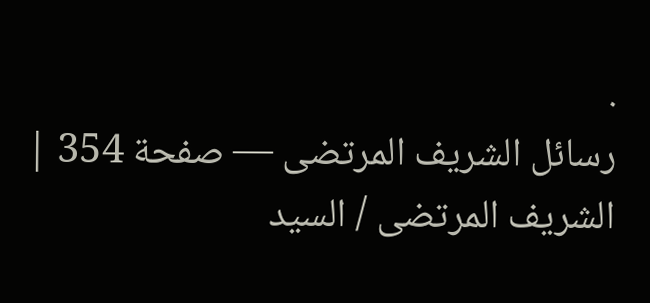.
رسائل الشريف المرتضى — صفحة 354 | الشريف المرتضى / السيد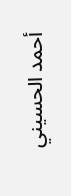أحمد الحسيني